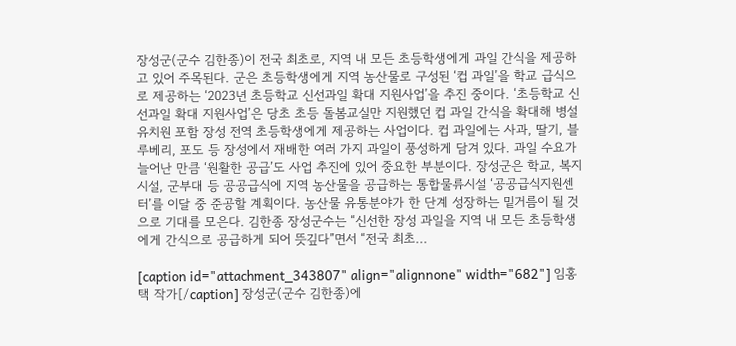장성군(군수 김한종)이 전국 최초로, 지역 내 모든 초등학생에게 과일 간식을 제공하고 있어 주목된다. 군은 초등학생에게 지역 농산물로 구성된 ‘컵 과일’을 학교 급식으로 제공하는 ‘2023년 초등학교 신선과일 확대 지원사업’을 추진 중이다. ‘초등학교 신선과일 확대 지원사업’은 당초 초등 돌봄교실만 지원했던 컵 과일 간식을 확대해 병설유치원 포함 장성 전역 초등학생에게 제공하는 사업이다. 컵 과일에는 사과, 딸기, 블루베리, 포도 등 장성에서 재배한 여러 가지 과일이 풍성하게 담겨 있다. 과일 수요가 늘어난 만큼 ‘원활한 공급’도 사업 추진에 있어 중요한 부분이다. 장성군은 학교, 복지시설, 군부대 등 공공급식에 지역 농산물을 공급하는 통합물류시설 ‘공공급식지원센터’를 이달 중 준공할 계획이다. 농산물 유통분야가 한 단계 성장하는 밑거름이 될 것으로 기대를 모은다. 김한종 장성군수는 “신선한 장성 과일을 지역 내 모든 초등학생에게 간식으로 공급하게 되어 뜻깊다”면서 “전국 최초...

[caption id="attachment_343807" align="alignnone" width="682"] 임홍택 작가[/caption] 장성군(군수 김한종)에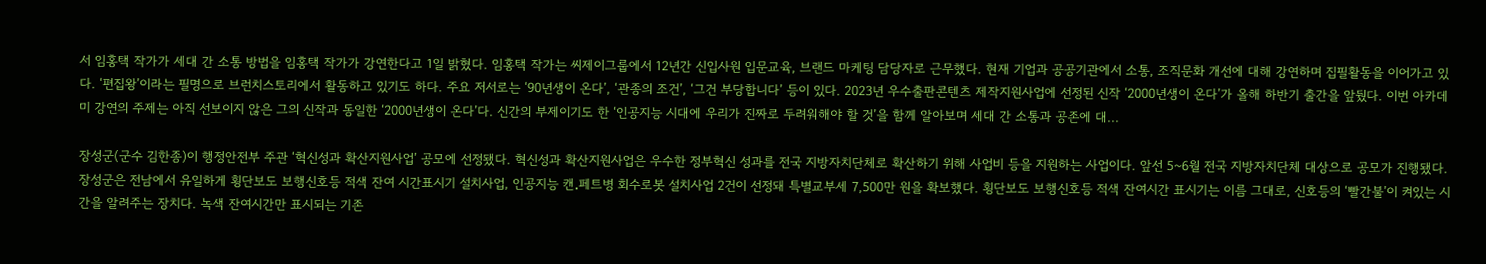서 임홍택 작가가 세대 간 소통 방법을 임홍택 작가가 강연한다고 1일 밝혔다. 임홍택 작가는 씨제이그룹에서 12년간 신입사원 입문교육, 브랜드 마케팅 담당자로 근무했다. 현재 기업과 공공기관에서 소통, 조직문화 개선에 대해 강연하며 집필활동을 이어가고 있다. ‘편집왕’이라는 필명으로 브런치스토리에서 활동하고 있기도 하다. 주요 저서로는 ‘90년생이 온다’, ‘관종의 조건’, ‘그건 부당합니다’ 등이 있다. 2023년 우수출판콘텐츠 제작지원사업에 선정된 신작 ‘2000년생이 온다’가 올해 하반기 출간을 앞뒀다. 이번 아카데미 강연의 주제는 아직 선보이지 않은 그의 신작과 동일한 ‘2000년생이 온다’다. 신간의 부제이기도 한 ‘인공지능 시대에 우리가 진짜로 두려워해야 할 것’을 함께 알아보며 세대 간 소통과 공존에 대...

장성군(군수 김한종)이 행정안전부 주관 ‘혁신성과 확산지원사업’ 공모에 선정됐다. 혁신성과 확산지원사업은 우수한 정부혁신 성과를 전국 지방자치단체로 확산하기 위해 사업비 등을 지원하는 사업이다. 앞선 5~6월 전국 지방자치단체 대상으로 공모가 진행됐다. 장성군은 전남에서 유일하게 횡단보도 보행신호등 적색 잔여 시간표시기 설치사업, 인공지능 캔․페트병 회수로봇 설치사업 2건이 선정돼 특별교부세 7,500만 원을 확보했다. 횡단보도 보행신호등 적색 잔여시간 표시기는 이름 그대로, 신호등의 ‘빨간불’이 켜있는 시간을 알려주는 장치다. 녹색 잔여시간만 표시되는 기존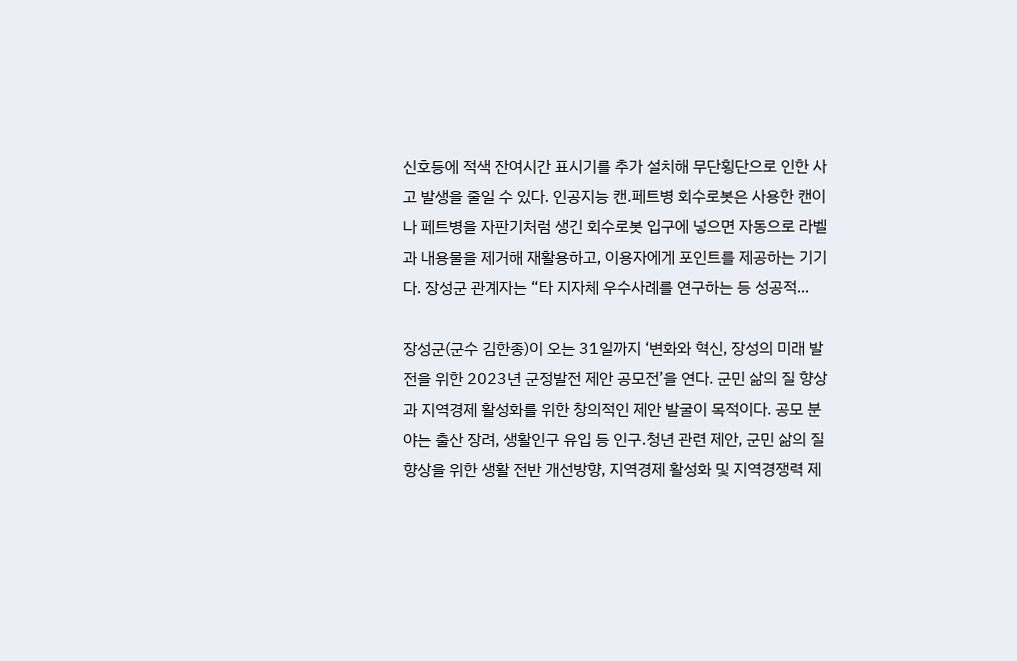신호등에 적색 잔여시간 표시기를 추가 설치해 무단횡단으로 인한 사고 발생을 줄일 수 있다. 인공지능 캔․페트병 회수로봇은 사용한 캔이나 페트병을 자판기처럼 생긴 회수로봇 입구에 넣으면 자동으로 라벨과 내용물을 제거해 재활용하고, 이용자에게 포인트를 제공하는 기기다. 장성군 관계자는 “타 지자체 우수사례를 연구하는 등 성공적...

장성군(군수 김한종)이 오는 31일까지 ‘변화와 혁신, 장성의 미래 발전을 위한 2023년 군정발전 제안 공모전’을 연다. 군민 삶의 질 향상과 지역경제 활성화를 위한 창의적인 제안 발굴이 목적이다. 공모 분야는 출산 장려, 생활인구 유입 등 인구․청년 관련 제안, 군민 삶의 질 향상을 위한 생활 전반 개선방향, 지역경제 활성화 및 지역경쟁력 제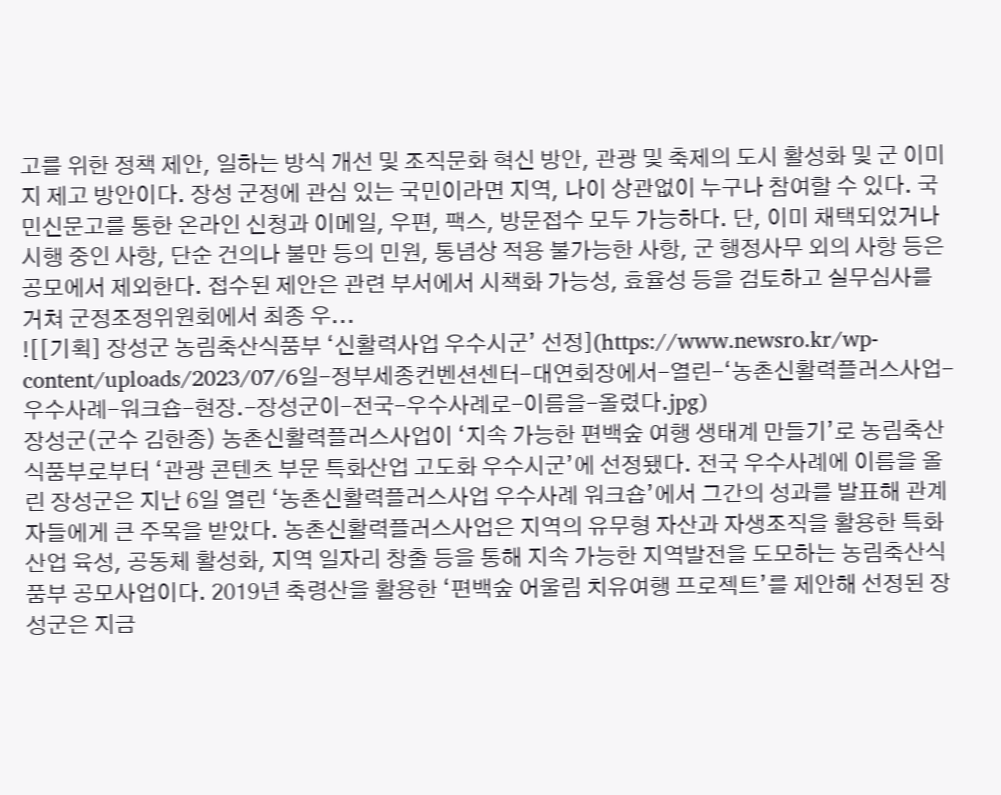고를 위한 정책 제안, 일하는 방식 개선 및 조직문화 혁신 방안, 관광 및 축제의 도시 활성화 및 군 이미지 제고 방안이다. 장성 군정에 관심 있는 국민이라면 지역, 나이 상관없이 누구나 참여할 수 있다. 국민신문고를 통한 온라인 신청과 이메일, 우편, 팩스, 방문접수 모두 가능하다. 단, 이미 채택되었거나 시행 중인 사항, 단순 건의나 불만 등의 민원, 통념상 적용 불가능한 사항, 군 행정사무 외의 사항 등은 공모에서 제외한다. 접수된 제안은 관련 부서에서 시책화 가능성, 효율성 등을 검토하고 실무심사를 거쳐 군정조정위원회에서 최종 우...
![[기획] 장성군 농림축산식품부 ‘신활력사업 우수시군’ 선정](https://www.newsro.kr/wp-content/uploads/2023/07/6일-정부세종컨벤션센터-대연회장에서-열린-‘농촌신활력플러스사업-우수사례-워크숍-현장.-장성군이-전국-우수사례로-이름을-올렸다.jpg)
장성군(군수 김한종) 농촌신활력플러스사업이 ‘지속 가능한 편백숲 여행 생태계 만들기’로 농림축산식품부로부터 ‘관광 콘텐츠 부문 특화산업 고도화 우수시군’에 선정됐다. 전국 우수사례에 이름을 올린 장성군은 지난 6일 열린 ‘농촌신활력플러스사업 우수사례 워크숍’에서 그간의 성과를 발표해 관계자들에게 큰 주목을 받았다. 농촌신활력플러스사업은 지역의 유무형 자산과 자생조직을 활용한 특화산업 육성, 공동체 활성화, 지역 일자리 창출 등을 통해 지속 가능한 지역발전을 도모하는 농림축산식품부 공모사업이다. 2019년 축령산을 활용한 ‘편백숲 어울림 치유여행 프로젝트’를 제안해 선정된 장성군은 지금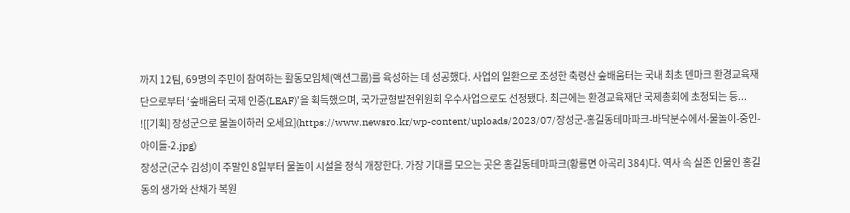까지 12팀, 69명의 주민이 참여하는 활동모임체(액션그룹)를 육성하는 데 성공했다. 사업의 일환으로 조성한 축령산 숲배움터는 국내 최초 덴마크 환경교육재단으로부터 ‘숲배움터 국제 인증(LEAF)’을 획득했으며, 국가균형발전위원회 우수사업으로도 선정됐다. 최근에는 환경교육재단 국제총회에 초청되는 등...
![[기획] 장성군으로 물놀이하러 오세요](https://www.newsro.kr/wp-content/uploads/2023/07/장성군-홍길동테마파크-바닥분수에서-물놀이-중인-아이들-2.jpg)
장성군(군수 김성)이 주말인 8일부터 물놀이 시설을 정식 개장한다. 가장 기대를 모으는 곳은 홍길동테마파크(황룡면 아곡리 384)다. 역사 속 실존 인물인 홍길동의 생가와 산채가 복원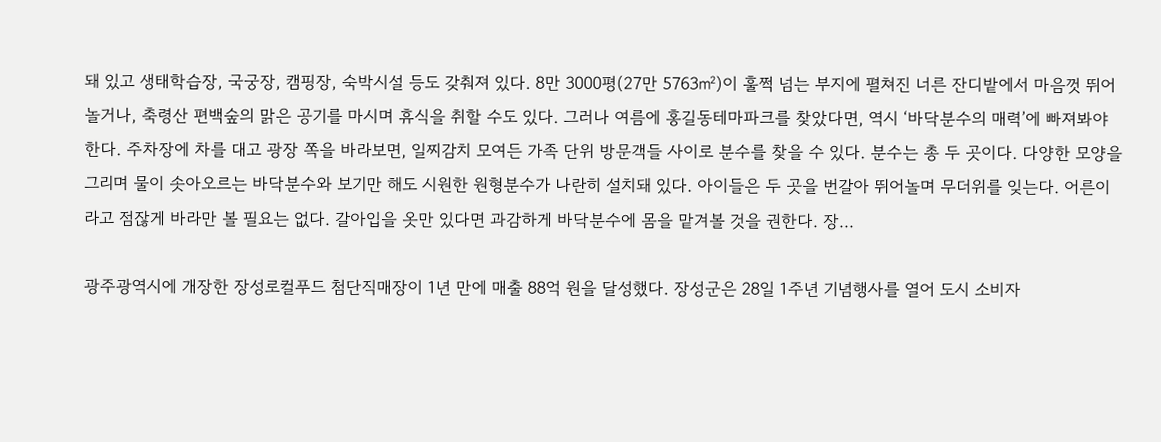돼 있고 생태학습장, 국궁장, 캠핑장, 숙박시설 등도 갖춰져 있다. 8만 3000평(27만 5763㎡)이 훌쩍 넘는 부지에 펼쳐진 너른 잔디밭에서 마음껏 뛰어놀거나, 축령산 편백숲의 맑은 공기를 마시며 휴식을 취할 수도 있다. 그러나 여름에 홍길동테마파크를 찾았다면, 역시 ‘바닥분수의 매력’에 빠져봐야 한다. 주차장에 차를 대고 광장 쪽을 바라보면, 일찌감치 모여든 가족 단위 방문객들 사이로 분수를 찾을 수 있다. 분수는 총 두 곳이다. 다양한 모양을 그리며 물이 솟아오르는 바닥분수와 보기만 해도 시원한 원형분수가 나란히 설치돼 있다. 아이들은 두 곳을 번갈아 뛰어놀며 무더위를 잊는다. 어른이라고 점잖게 바라만 볼 필요는 없다. 갈아입을 옷만 있다면 과감하게 바닥분수에 몸을 맡겨볼 것을 권한다. 장...

광주광역시에 개장한 장성로컬푸드 첨단직매장이 1년 만에 매출 88억 원을 달성했다. 장성군은 28일 1주년 기념행사를 열어 도시 소비자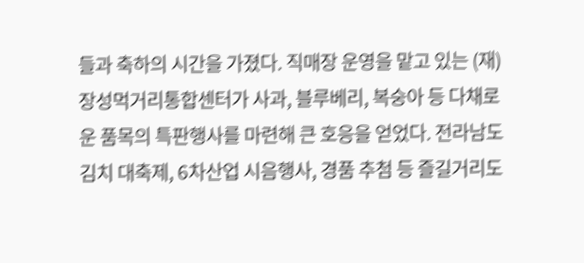들과 축하의 시간을 가졌다. 직매장 운영을 맡고 있는 (재)장성먹거리통합센터가 사과, 블루베리, 복숭아 등 다채로운 품목의 특판행사를 마련해 큰 호응을 얻었다. 전라남도 김치 대축제, 6차산업 시음행사, 경품 추첨 등 즐길거리도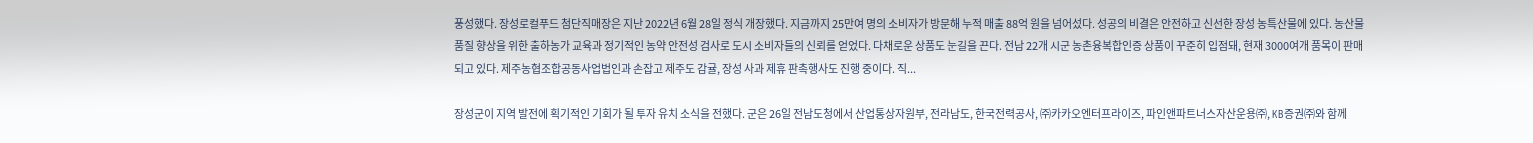풍성했다. 장성로컬푸드 첨단직매장은 지난 2022년 6월 28일 정식 개장했다. 지금까지 25만여 명의 소비자가 방문해 누적 매출 88억 원을 넘어섰다. 성공의 비결은 안전하고 신선한 장성 농특산물에 있다. 농산물 품질 향상을 위한 출하농가 교육과 정기적인 농약 안전성 검사로 도시 소비자들의 신뢰를 얻었다. 다채로운 상품도 눈길을 끈다. 전남 22개 시군 농촌융복합인증 상품이 꾸준히 입점돼, 현재 3000여개 품목이 판매되고 있다. 제주농협조합공동사업법인과 손잡고 제주도 감귤, 장성 사과 제휴 판촉행사도 진행 중이다. 직...

장성군이 지역 발전에 획기적인 기회가 될 투자 유치 소식을 전했다. 군은 26일 전남도청에서 산업통상자원부, 전라남도, 한국전력공사, ㈜카카오엔터프라이즈, 파인앤파트너스자산운용㈜, KB증권㈜와 함께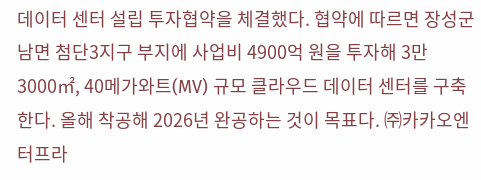데이터 센터 설립 투자협약을 체결했다. 협약에 따르면 장성군 남면 첨단3지구 부지에 사업비 4900억 원을 투자해 3만 3000㎡, 40메가와트(MV) 규모 클라우드 데이터 센터를 구축한다. 올해 착공해 2026년 완공하는 것이 목표다. ㈜카카오엔터프라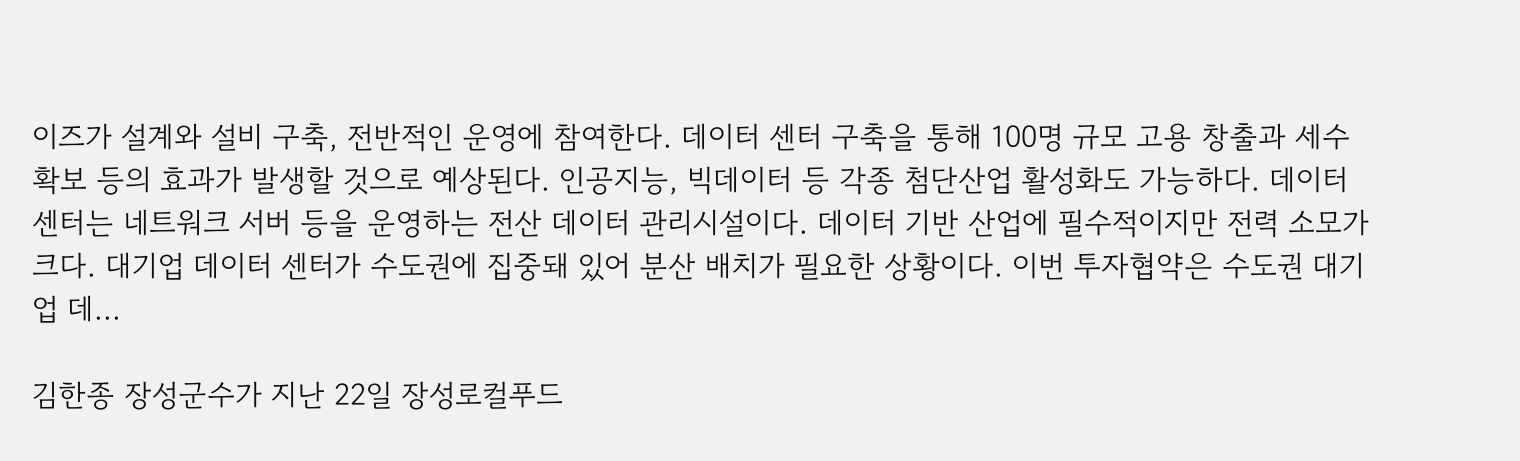이즈가 설계와 설비 구축, 전반적인 운영에 참여한다. 데이터 센터 구축을 통해 100명 규모 고용 창출과 세수 확보 등의 효과가 발생할 것으로 예상된다. 인공지능, 빅데이터 등 각종 첨단산업 활성화도 가능하다. 데이터 센터는 네트워크 서버 등을 운영하는 전산 데이터 관리시설이다. 데이터 기반 산업에 필수적이지만 전력 소모가 크다. 대기업 데이터 센터가 수도권에 집중돼 있어 분산 배치가 필요한 상황이다. 이번 투자협약은 수도권 대기업 데...

김한종 장성군수가 지난 22일 장성로컬푸드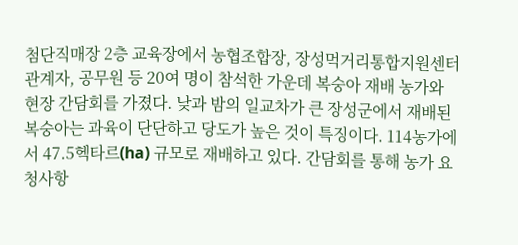첨단직매장 2층 교육장에서 농협조합장, 장성먹거리통합지원센터 관계자, 공무원 등 20여 명이 참석한 가운데 복숭아 재배 농가와 현장 간담회를 가졌다. 낮과 밤의 일교차가 큰 장성군에서 재배된 복숭아는 과육이 단단하고 당도가 높은 것이 특징이다. 114농가에서 47.5헥타르(ha) 규모로 재배하고 있다. 간담회를 통해 농가 요청사항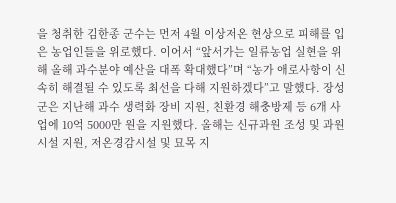을 청취한 김한종 군수는 먼저 4월 이상저온 현상으로 피해를 입은 농업인들을 위로했다. 이어서 “앞서가는 일류농업 실현을 위해 올해 과수분야 예산을 대폭 확대했다”며 “농가 애로사항이 신속히 해결될 수 있도록 최선을 다해 지원하겠다”고 말했다. 장성군은 지난해 과수 생력화 장비 지원, 친환경 해충방제 등 6개 사업에 10억 5000만 원을 지원했다. 올해는 신규과원 조성 및 과원시설 지원, 저온경감시설 및 묘목 지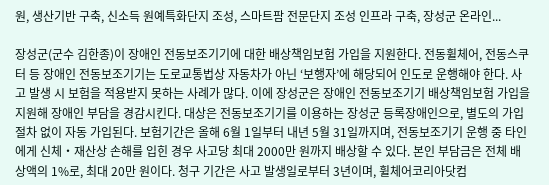원, 생산기반 구축, 신소득 원예특화단지 조성, 스마트팜 전문단지 조성 인프라 구축, 장성군 온라인...

장성군(군수 김한종)이 장애인 전동보조기기에 대한 배상책임보험 가입을 지원한다. 전동휠체어, 전동스쿠터 등 장애인 전동보조기기는 도로교통법상 자동차가 아닌 ‘보행자’에 해당되어 인도로 운행해야 한다. 사고 발생 시 보험을 적용받지 못하는 사례가 많다. 이에 장성군은 장애인 전동보조기기 배상책임보험 가입을 지원해 장애인 부담을 경감시킨다. 대상은 전동보조기기를 이용하는 장성군 등록장애인으로, 별도의 가입 절차 없이 자동 가입된다. 보험기간은 올해 6월 1일부터 내년 5월 31일까지며, 전동보조기기 운행 중 타인에게 신체‧재산상 손해를 입힌 경우 사고당 최대 2000만 원까지 배상할 수 있다. 본인 부담금은 전체 배상액의 1%로, 최대 20만 원이다. 청구 기간은 사고 발생일로부터 3년이며, 휠체어코리아닷컴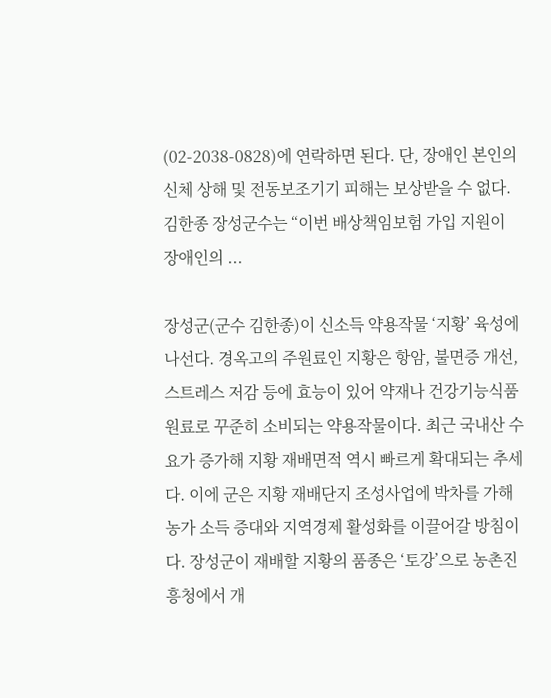(02-2038-0828)에 연락하면 된다. 단, 장애인 본인의 신체 상해 및 전동보조기기 피해는 보상받을 수 없다. 김한종 장성군수는 “이번 배상책임보험 가입 지원이 장애인의 ...

장성군(군수 김한종)이 신소득 약용작물 ‘지황’ 육성에 나선다. 경옥고의 주원료인 지황은 항암, 불면증 개선, 스트레스 저감 등에 효능이 있어 약재나 건강기능식품 원료로 꾸준히 소비되는 약용작물이다. 최근 국내산 수요가 증가해 지황 재배면적 역시 빠르게 확대되는 추세다. 이에 군은 지황 재배단지 조성사업에 박차를 가해 농가 소득 증대와 지역경제 활성화를 이끌어갈 방침이다. 장성군이 재배할 지황의 품종은 ‘토강’으로 농촌진흥청에서 개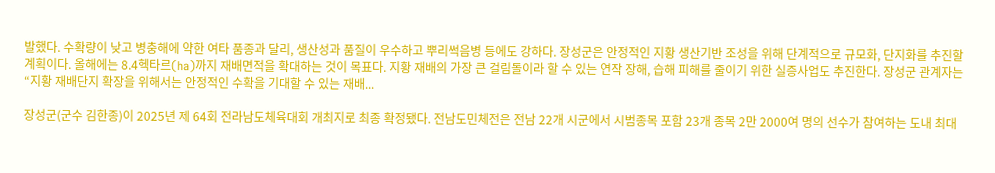발했다. 수확량이 낮고 병충해에 약한 여타 품종과 달리, 생산성과 품질이 우수하고 뿌리썩음병 등에도 강하다. 장성군은 안정적인 지황 생산기반 조성을 위해 단계적으로 규모화, 단지화를 추진할 계획이다. 올해에는 8.4헥타르(ha)까지 재배면적을 확대하는 것이 목표다. 지황 재배의 가장 큰 걸림돌이라 할 수 있는 연작 장해, 습해 피해를 줄이기 위한 실증사업도 추진한다. 장성군 관계자는 “지황 재배단지 확장을 위해서는 안정적인 수확을 기대할 수 있는 재배...

장성군(군수 김한종)이 2025년 제 64회 전라남도체육대회 개최지로 최종 확정됐다. 전남도민체전은 전남 22개 시군에서 시범종목 포함 23개 종목 2만 2000여 명의 선수가 참여하는 도내 최대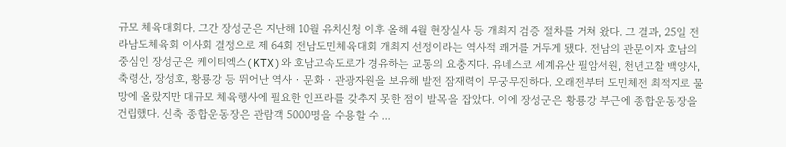규모 체육대회다. 그간 장성군은 지난해 10월 유치신청 이후 올해 4월 현장실사 등 개최지 검증 절차를 거쳐 왔다. 그 결과, 25일 전라남도체육회 이사회 결정으로 제 64회 전남도민체육대회 개최지 선정이라는 역사적 쾌거를 거두게 됐다. 전남의 관문이자 호남의 중심인 장성군은 케이티엑스(KTX)와 호남고속도로가 경유하는 교통의 요충지다. 유네스코 세계유산 필암서원, 천년고찰 백양사, 축령산, 장성호, 황룡강 등 뛰어난 역사‧문화‧관광자원을 보유해 발전 잠재력이 무궁무진하다. 오래전부터 도민체전 최적지로 물망에 올랐지만 대규모 체육행사에 필요한 인프라를 갖추지 못한 점이 발목을 잡았다. 이에 장성군은 황룡강 부근에 종합운동장을 건립했다. 신축 종합운동장은 관람객 5000명을 수용할 수 ...